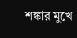শঙ্কার মুখে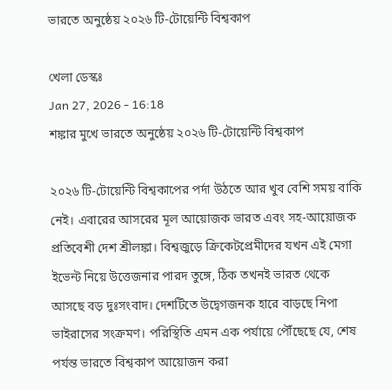ভারতে অনুষ্ঠেয় ২০২৬ টি-টোয়েন্টি বিশ্বকাপ

খেলা ডেস্কঃ
Jan 27, 2026 - 16:18
শঙ্কার মুখে ভারতে অনুষ্ঠেয় ২০২৬ টি-টোয়েন্টি বিশ্বকাপ

২০২৬ টি-টোয়েন্টি বিশ্বকাপের পর্দা উঠতে আর খুব বেশি সময় বাকি নেই। এবারের আসরের মূল আয়োজক ভারত এবং সহ-আয়োজক প্রতিবেশী দেশ শ্রীলঙ্কা। বিশ্বজুড়ে ক্রিকেটপ্রেমীদের যখন এই মেগা ইভেন্ট নিয়ে উত্তেজনার পারদ তুঙ্গে, ঠিক তখনই ভারত থেকে আসছে বড় দুঃসংবাদ। দেশটিতে উদ্বেগজনক হারে বাড়ছে নিপা ভাইরাসের সংক্রমণ। পরিস্থিতি এমন এক পর্যায়ে পৌঁছেছে যে, শেষ পর্যন্ত ভারতে বিশ্বকাপ আয়োজন করা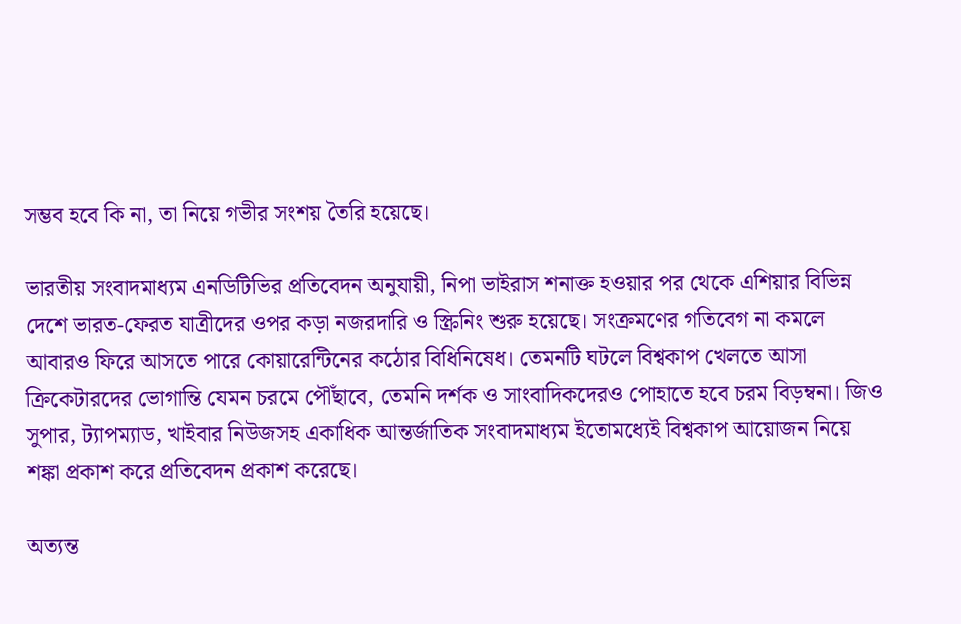সম্ভব হবে কি না, তা নিয়ে গভীর সংশয় তৈরি হয়েছে।

ভারতীয় সংবাদমাধ্যম এনডিটিভির প্রতিবেদন অনুযায়ী, নিপা ভাইরাস শনাক্ত হওয়ার পর থেকে এশিয়ার বিভিন্ন দেশে ভারত-ফেরত যাত্রীদের ওপর কড়া নজরদারি ও স্ক্রিনিং শুরু হয়েছে। সংক্রমণের গতিবেগ না কমলে আবারও ফিরে আসতে পারে কোয়ারেন্টিনের কঠোর বিধিনিষেধ। তেমনটি ঘটলে বিশ্বকাপ খেলতে আসা ক্রিকেটারদের ভোগান্তি যেমন চরমে পৌঁছাবে, তেমনি দর্শক ও সাংবাদিকদেরও পোহাতে হবে চরম বিড়ম্বনা। জিও সুপার, ট্যাপম্যাড, খাইবার নিউজসহ একাধিক আন্তর্জাতিক সংবাদমাধ্যম ইতোমধ্যেই বিশ্বকাপ আয়োজন নিয়ে শঙ্কা প্রকাশ করে প্রতিবেদন প্রকাশ করেছে।

অত্যন্ত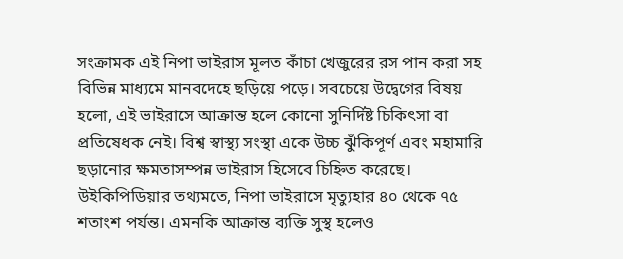সংক্রামক এই নিপা ভাইরাস মূলত কাঁচা খেজুরের রস পান করা সহ বিভিন্ন মাধ্যমে মানবদেহে ছড়িয়ে পড়ে। সবচেয়ে উদ্বেগের বিষয় হলো, এই ভাইরাসে আক্রান্ত হলে কোনো সুনির্দিষ্ট চিকিৎসা বা প্রতিষেধক নেই। বিশ্ব স্বাস্থ্য সংস্থা একে উচ্চ ঝুঁকিপূর্ণ এবং মহামারি ছড়ানোর ক্ষমতাসম্পন্ন ভাইরাস হিসেবে চিহ্নিত করেছে। উইকিপিডিয়ার তথ্যমতে, নিপা ভাইরাসে মৃত্যুহার ৪০ থেকে ৭৫ শতাংশ পর্যন্ত। এমনকি আক্রান্ত ব্যক্তি সুস্থ হলেও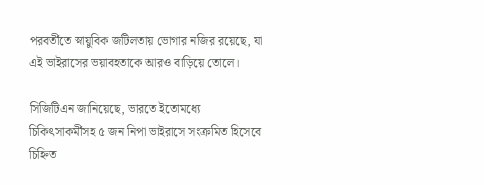পরবর্তীতে স্নায়ুবিক জটিলতায় ভোগার নজির রয়েছে, যা এই ভাইরাসের ভয়াবহতাকে আরও বাড়িয়ে তোলে।

সিজিটিএন জানিয়েছে, ভারতে ইতোমধ্যে চিকিৎসাকর্মীসহ ৫ জন নিপা ভাইরাসে সংক্রমিত হিসেবে চিহ্নিত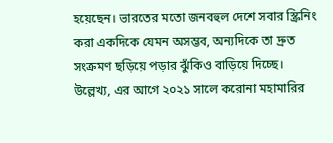হয়েছেন। ভারতের মতো জনবহুল দেশে সবার স্ক্রিনিং করা একদিকে যেমন অসম্ভব, অন্যদিকে তা দ্রুত সংক্রমণ ছড়িয়ে পড়ার ঝুঁকিও বাড়িয়ে দিচ্ছে। উল্লেখ্য, এর আগে ২০২১ সালে করোনা মহামারির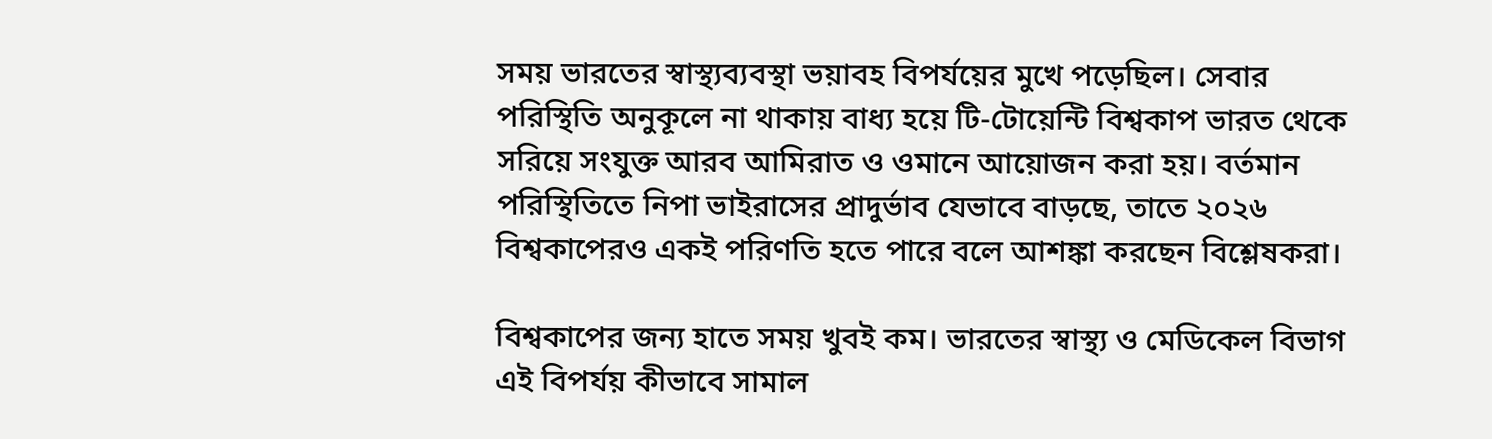সময় ভারতের স্বাস্থ্যব্যবস্থা ভয়াবহ বিপর্যয়ের মুখে পড়েছিল। সেবার পরিস্থিতি অনুকূলে না থাকায় বাধ্য হয়ে টি-টোয়েন্টি বিশ্বকাপ ভারত থেকে সরিয়ে সংযুক্ত আরব আমিরাত ও ওমানে আয়োজন করা হয়। বর্তমান পরিস্থিতিতে নিপা ভাইরাসের প্রাদুর্ভাব যেভাবে বাড়ছে, তাতে ২০২৬ বিশ্বকাপেরও একই পরিণতি হতে পারে বলে আশঙ্কা করছেন বিশ্লেষকরা।

বিশ্বকাপের জন্য হাতে সময় খুবই কম। ভারতের স্বাস্থ্য ও মেডিকেল বিভাগ এই বিপর্যয় কীভাবে সামাল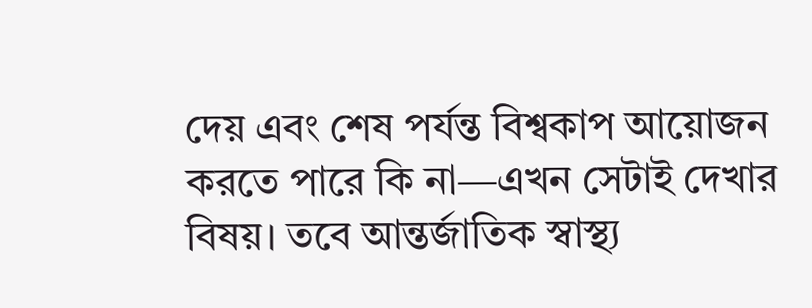দেয় এবং শেষ পর্যন্ত বিশ্বকাপ আয়োজন করতে পারে কি না—এখন সেটাই দেখার বিষয়। তবে আন্তর্জাতিক স্বাস্থ্য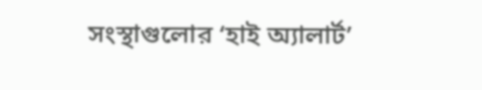সংস্থাগুলোর ‘হাই অ্যালার্ট’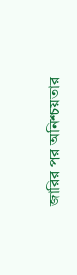জারির পর অনিশ্চয়তার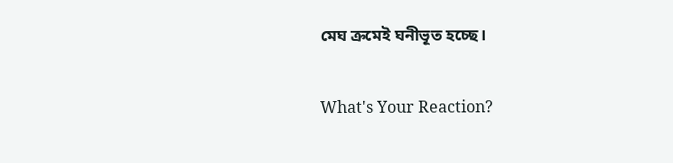মেঘ ক্রমেই ঘনীভূত হচ্ছে।

What's Your Reaction?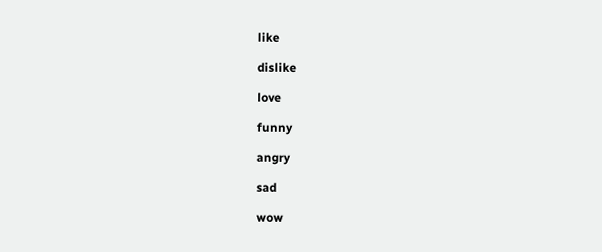like

dislike

love

funny

angry

sad

wow